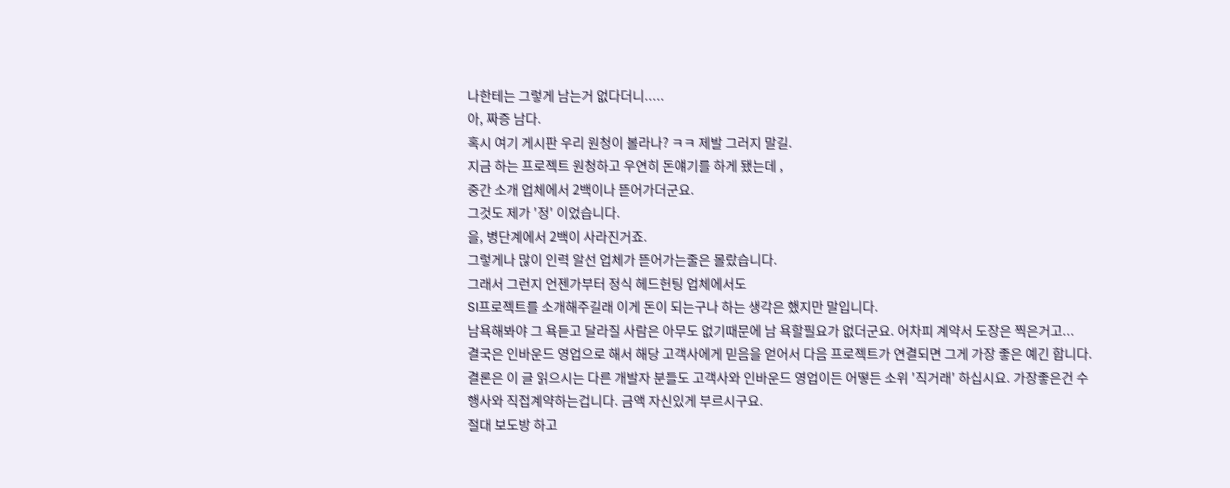나한테는 그렇게 남는거 없다더니.....
아, 짜증 남다.
혹시 여기 게시판 우리 원청이 볼라나? ㅋㅋ 제발 그러지 말길.
지금 하는 프로젝트 원청하고 우연히 돈얘기를 하게 됐는데 ,
중간 소개 업체에서 2백이나 뜯어가더군요.
그것도 제가 '정' 이었습니다.
을, 병단계에서 2백이 사라진거죠.
그렇게나 많이 인력 알선 업체가 뜯어가는줄은 몰랐습니다.
그래서 그런지 언젠가부터 정식 헤드헌팅 업체에서도
SI프로젝트를 소개해주길래 이게 돈이 되는구나 하는 생각은 했지만 말입니다.
남욕해봐야 그 욕듣고 달라질 사람은 아무도 없기때문에 남 욕할필요가 없더군요. 어차피 계약서 도장은 찍은거고...
결국은 인바운드 영업으로 해서 해당 고객사에게 믿음을 얻어서 다음 프로젝트가 연결되면 그게 가장 좋은 예긴 합니다.
결론은 이 글 읽으시는 다른 개발자 분들도 고객사와 인바운드 영업이든 어떻든 소위 '직거래' 하십시요. 가장좋은건 수행사와 직접계약하는겁니다. 금액 자신있게 부르시구요.
절대 보도방 하고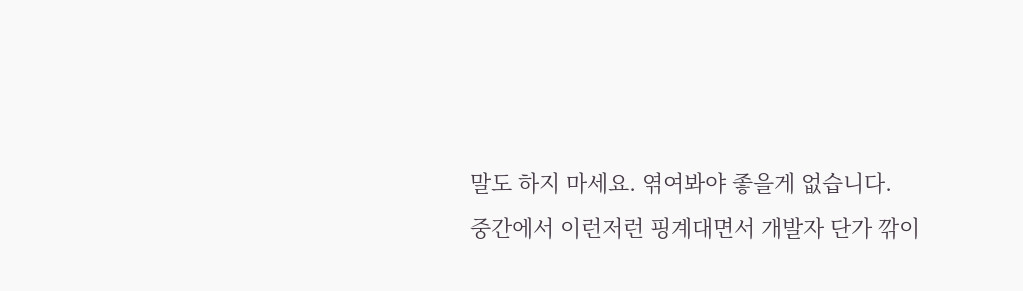말도 하지 마세요. 엮여봐야 좋을게 없습니다.
중간에서 이런저런 핑계대면서 개발자 단가 깎이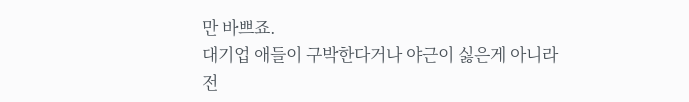만 바쁘죠.
대기업 애들이 구박한다거나 야근이 싫은게 아니라
전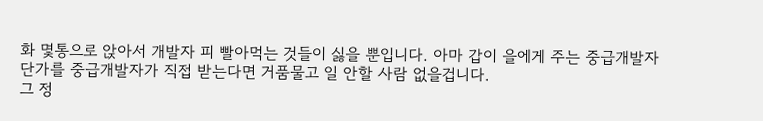화 몇통으로 앉아서 개발자 피 빨아먹는 것들이 싫을 뿐입니다. 아마 갑이 을에게 주는 중급개발자 단가를 중급개발자가 직접 받는다면 거품물고 일 안할 사람 없을겁니다.
그 정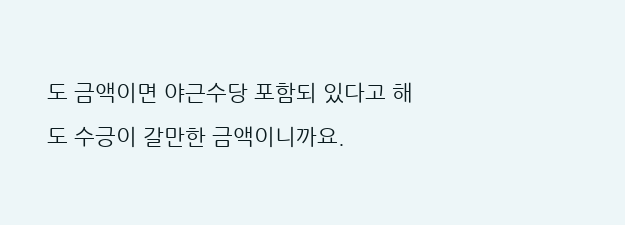도 금액이면 야근수당 포함되 있다고 해도 수긍이 갈만한 금액이니까요.